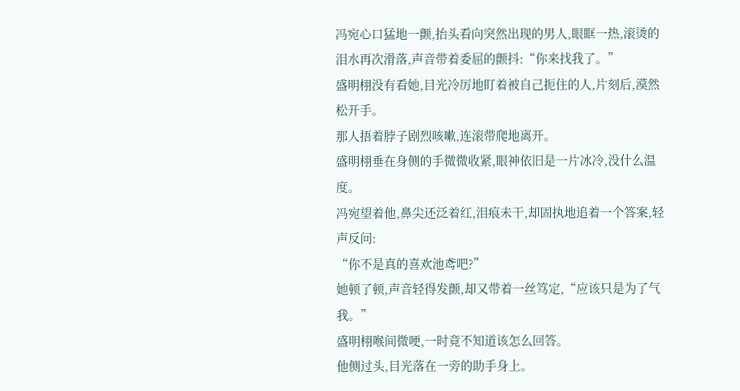冯宛心口猛地一颤,抬头看向突然出现的男人,眼眶一热,滚烫的泪水再次滑落,声音带着委屈的颤抖:“你来找我了。”
盛明栩没有看她,目光冷厉地盯着被自己扼住的人,片刻后,漠然松开手。
那人捂着脖子剧烈咳嗽,连滚带爬地离开。
盛明栩垂在身侧的手微微收紧,眼神依旧是一片冰冷,没什么温度。
冯宛望着他,鼻尖还泛着红,泪痕未干,却固执地追着一个答案,轻声反问:
“你不是真的喜欢池鸢吧?”
她顿了顿,声音轻得发颤,却又带着一丝笃定,“应该只是为了气我。”
盛明栩喉间微哽,一时竟不知道该怎么回答。
他侧过头,目光落在一旁的助手身上。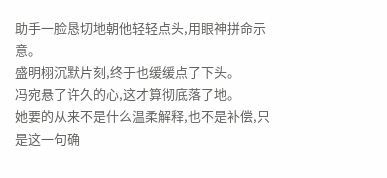助手一脸恳切地朝他轻轻点头,用眼神拼命示意。
盛明栩沉默片刻,终于也缓缓点了下头。
冯宛悬了许久的心,这才算彻底落了地。
她要的从来不是什么温柔解释,也不是补偿,只是这一句确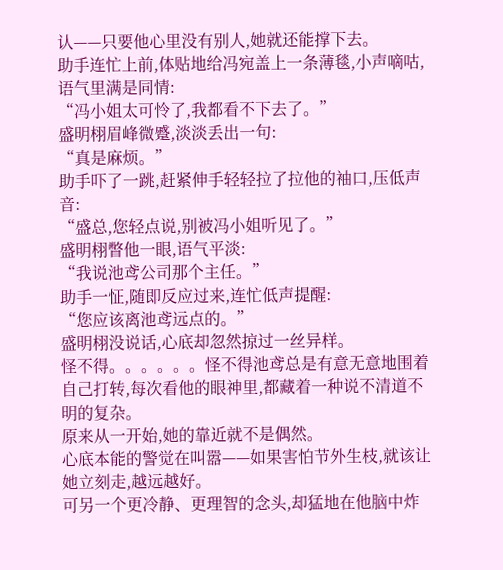认——只要他心里没有别人,她就还能撑下去。
助手连忙上前,体贴地给冯宛盖上一条薄毯,小声嘀咕,语气里满是同情:
“冯小姐太可怜了,我都看不下去了。”
盛明栩眉峰微蹙,淡淡丢出一句:
“真是麻烦。”
助手吓了一跳,赶紧伸手轻轻拉了拉他的袖口,压低声音:
“盛总,您轻点说,别被冯小姐听见了。”
盛明栩瞥他一眼,语气平淡:
“我说池鸢公司那个主任。”
助手一怔,随即反应过来,连忙低声提醒:
“您应该离池鸢远点的。”
盛明栩没说话,心底却忽然掠过一丝异样。
怪不得。。。。。。怪不得池鸢总是有意无意地围着自己打转,每次看他的眼神里,都藏着一种说不清道不明的复杂。
原来从一开始,她的靠近就不是偶然。
心底本能的警觉在叫嚣——如果害怕节外生枝,就该让她立刻走,越远越好。
可另一个更冷静、更理智的念头,却猛地在他脑中炸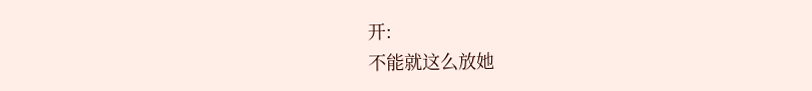开:
不能就这么放她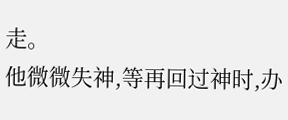走。
他微微失神,等再回过神时,办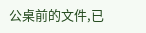公桌前的文件,已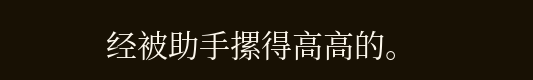经被助手摞得高高的。